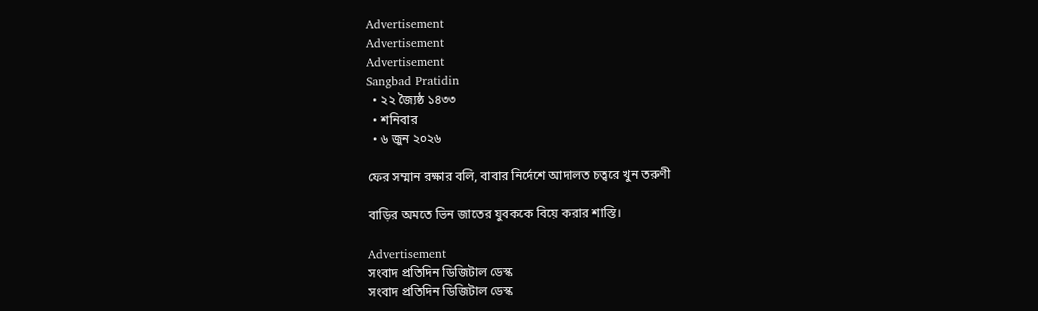Advertisement
Advertisement
Advertisement
Sangbad Pratidin
  • ২২ জ্যৈষ্ঠ ১৪৩৩
  • শনিবার
  • ৬ জুন ২০২৬

ফের সম্মান রক্ষার বলি, বাবার নির্দেশে আদালত চত্বরে খুন তরুণী

বাড়ির অমতে ভিন জাতের যুবককে বিয়ে করার শাস্তি।

Advertisement
সংবাদ প্রতিদিন ডিজিটাল ডেস্ক
সংবাদ প্রতিদিন ডিজিটাল ডেস্ক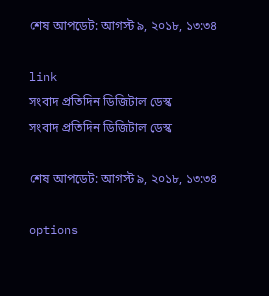শেষ আপডেট: আগস্ট ৯, ২০১৮, ১৩:৩৪

link
সংবাদ প্রতিদিন ডিজিটাল ডেস্ক
সংবাদ প্রতিদিন ডিজিটাল ডেস্ক

শেষ আপডেট: আগস্ট ৯, ২০১৮, ১৩:৩৪

options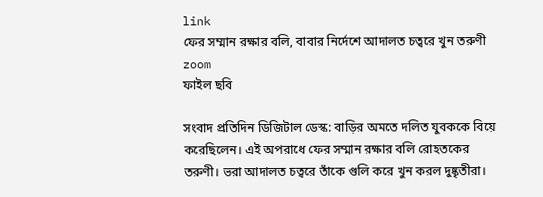link
ফের সম্মান রক্ষার বলি, বাবার নির্দেশে আদালত চত্বরে খুন তরুণী zoom
ফাইল ছবি

সংবাদ প্রতিদিন ডিজিটাল ডেস্ক: বাড়ির অমতে দলিত যুবককে বিয়ে করেছিলেন। এই অপরাধে ফের সম্মান রক্ষার বলি রোহতকের তরুণী। ভরা আদালত চত্বরে তাঁকে গুলি করে খুন করল দুষ্কৃতীরা।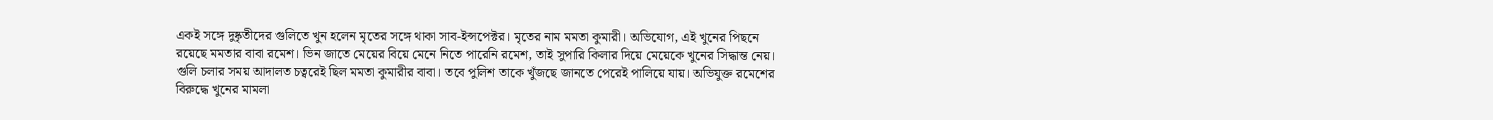একই সঙ্গে দুষ্কৃতীদের গুলিতে খুন হলেন মৃতের সঙ্গে থাকা সাব-ইন্সপেক্টর। মৃতের নাম মমতা কুমারী। অভিযোগ, এই খুনের পিছনে রয়েছে মমতার বাবা রমেশ। ভিন জাতে মেয়ের বিয়ে মেনে নিতে পারেনি রমেশ, তাই সুপারি কিলার দিয়ে মেয়েকে খুনের সিদ্ধান্ত নেয়। গুলি চলার সময় আদালত চত্বরেই ছিল মমতা কুমারীর বাবা। তবে পুলিশ তাকে খুঁজছে জানতে পেরেই পালিয়ে যায়। অভিযুক্ত রমেশের বিরুদ্ধে খুনের মামলা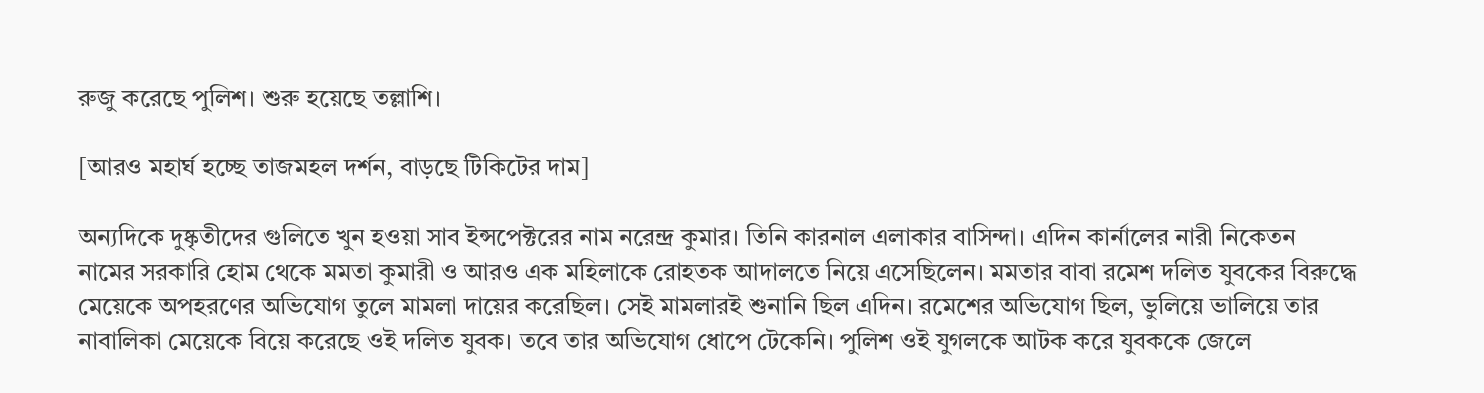রুজু করেছে পুলিশ। শুরু হয়েছে তল্লাশি।

[আরও মহার্ঘ হচ্ছে তাজমহল দর্শন, বাড়ছে টিকিটের দাম]

অন্যদিকে দুষ্কৃতীদের গুলিতে খুন হওয়া সাব ইন্সপেক্টরের নাম নরেন্দ্র কুমার। তিনি কারনাল এলাকার বাসিন্দা। এদিন কার্নালের নারী নিকেতন নামের সরকারি হোম থেকে মমতা কুমারী ও আরও এক মহিলাকে রোহতক আদালতে নিয়ে এসেছিলেন। মমতার বাবা রমেশ দলিত যুবকের বিরুদ্ধে মেয়েকে অপহরণের অভিযোগ তুলে মামলা দায়ের করেছিল। সেই মামলারই শুনানি ছিল এদিন। রমেশের অভিযোগ ছিল, ভুলিয়ে ভালিয়ে তার নাবালিকা মেয়েকে বিয়ে করেছে ওই দলিত যুবক। তবে তার অভিযোগ ধোপে টেকেনি। পুলিশ ওই যুগলকে আটক করে যুবককে জেলে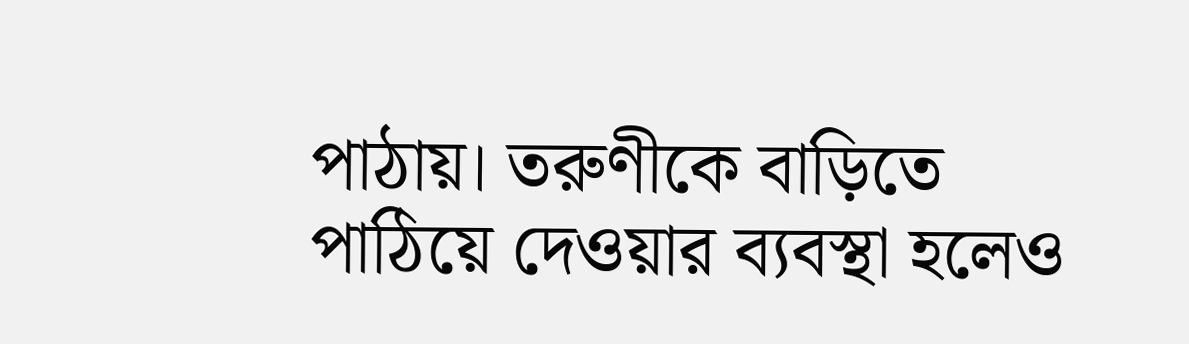পাঠায়। তরুণীকে বাড়িতে পাঠিয়ে দেওয়ার ব্যবস্থা হলেও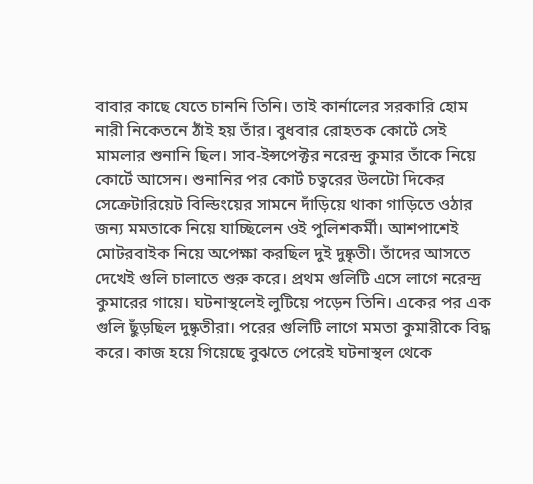বাবার কাছে যেতে চাননি তিনি। তাই কার্নালের সরকারি হোম নারী নিকেতনে ঠাঁই হয় তাঁর। বুধবার রোহতক কোর্টে সেই মামলার শুনানি ছিল। সাব-ইন্সপেক্টর নরেন্দ্র কুমার তাঁকে নিয়ে কোর্টে আসেন। শুনানির পর কোর্ট চত্বরের উলটো দিকের সেক্রেটারিয়েট বিল্ডিংয়ের সামনে দাঁড়িয়ে থাকা গাড়িতে ওঠার জন্য মমতাকে নিয়ে যাচ্ছিলেন ওই পুলিশকর্মী। আশপাশেই মোটরবাইক নিয়ে অপেক্ষা করছিল দুই দুষ্কৃতী। তাঁদের আসতে দেখেই গুলি চালাতে শুরু করে। প্রথম গুলিটি এসে লাগে নরেন্দ্র কুমারের গায়ে। ঘটনাস্থলেই লুটিয়ে পড়েন তিনি। একের পর এক গুলি ছুঁড়ছিল দুষ্কৃতীরা। পরের গুলিটি লাগে মমতা কুমারীকে বিদ্ধ করে। কাজ হয়ে গিয়েছে বুঝতে পেরেই ঘটনাস্থল থেকে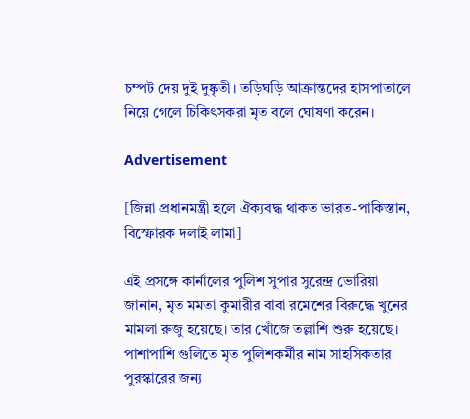চম্পট দেয় দুই দুষ্কৃতী। তড়িঘড়ি আক্রান্তদের হাসপাতালে নিয়ে গেলে চিকিৎসকরা মৃত বলে ঘোষণা করেন।

Advertisement

[জিন্না প্রধানমন্ত্রী হলে ঐক্যবদ্ধ থাকত ভারত-পাকিস্তান, বিস্ফোরক দলাই লামা]

এই প্রসঙ্গে কার্নালের পুলিশ সুপার সুরেন্দ্র ভোরিয়া জানান, মৃত মমতা কুমারীর বাবা রমেশের বিরুদ্ধে খুনের মামলা রুজু হয়েছে। তার খোঁজে তল্লাশি শুরু হয়েছে। পাশাপাশি গুলিতে মৃত পুলিশকর্মীর নাম সাহসিকতার পুরস্কারের জন্য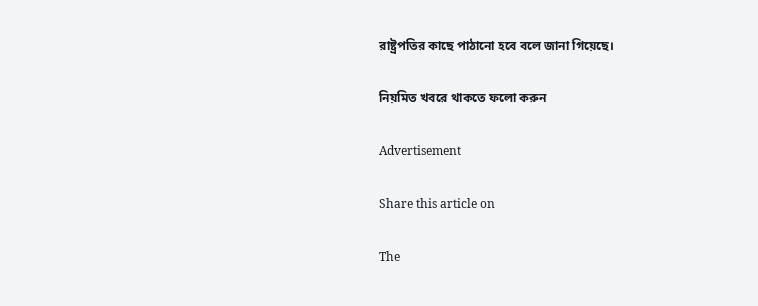রাষ্ট্রপতির কাছে পাঠানো হবে বলে জানা গিয়েছে।

নিয়মিত খবরে থাকতে ফলো করুন

Advertisement

Share this article on

The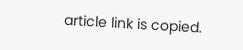article link is copied.